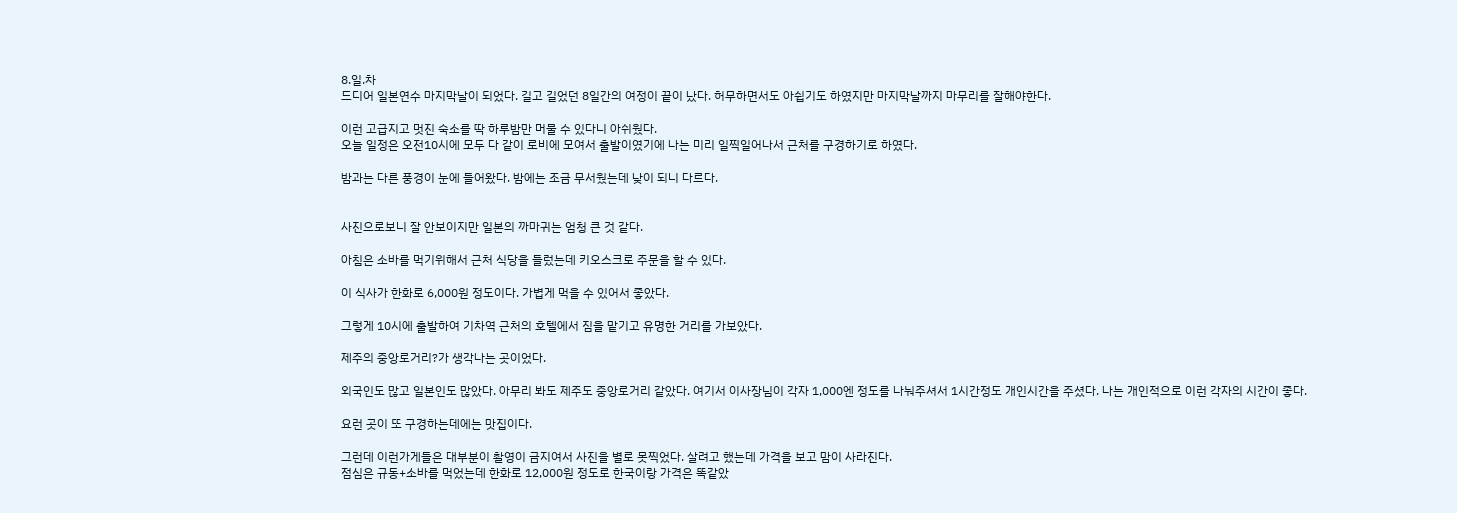8.일.차
드디어 일본연수 마지막날이 되었다. 길고 길었던 8일간의 여정이 끝이 났다. 허무하면서도 아쉽기도 하였지만 마지막날까지 마무리를 잘해야한다.

이런 고급지고 멋진 숙소를 딱 하루밤만 머물 수 있다니 아쉬웠다.
오늘 일정은 오전10시에 모두 다 같이 로비에 모여서 출발이였기에 나는 미리 일찍일어나서 근처를 구경하기로 하였다.

밤과는 다른 풍경이 눈에 들어왔다. 밤에는 조금 무서웠는데 낮이 되니 다르다.


사진으로보니 잘 안보이지만 일본의 까마귀는 엄청 큰 것 같다.

아침은 소바를 먹기위해서 근처 식당을 들렀는데 키오스크로 주문을 할 수 있다.

이 식사가 한화로 6,000원 정도이다. 가볍게 먹을 수 있어서 좋았다.

그렇게 10시에 출발하여 기차역 근처의 호텔에서 짐을 맡기고 유명한 거리를 가보았다.

제주의 중앙로거리?가 생각나는 곳이었다.

외국인도 많고 일본인도 많았다. 아무리 봐도 제주도 중앙로거리 같았다. 여기서 이사장님이 각자 1,000엔 정도를 나눠주셔서 1시간정도 개인시간을 주셨다. 나는 개인적으로 이런 각자의 시간이 좋다.

요런 곳이 또 구경하는데에는 맛집이다.

그런데 이런가게들은 대부분이 촬영이 금지여서 사진을 별로 못찍었다. 살려고 했는데 가격을 보고 맘이 사라진다.
점심은 규동+소바를 먹었는데 한화로 12,000원 정도로 한국이랑 가격은 똑같았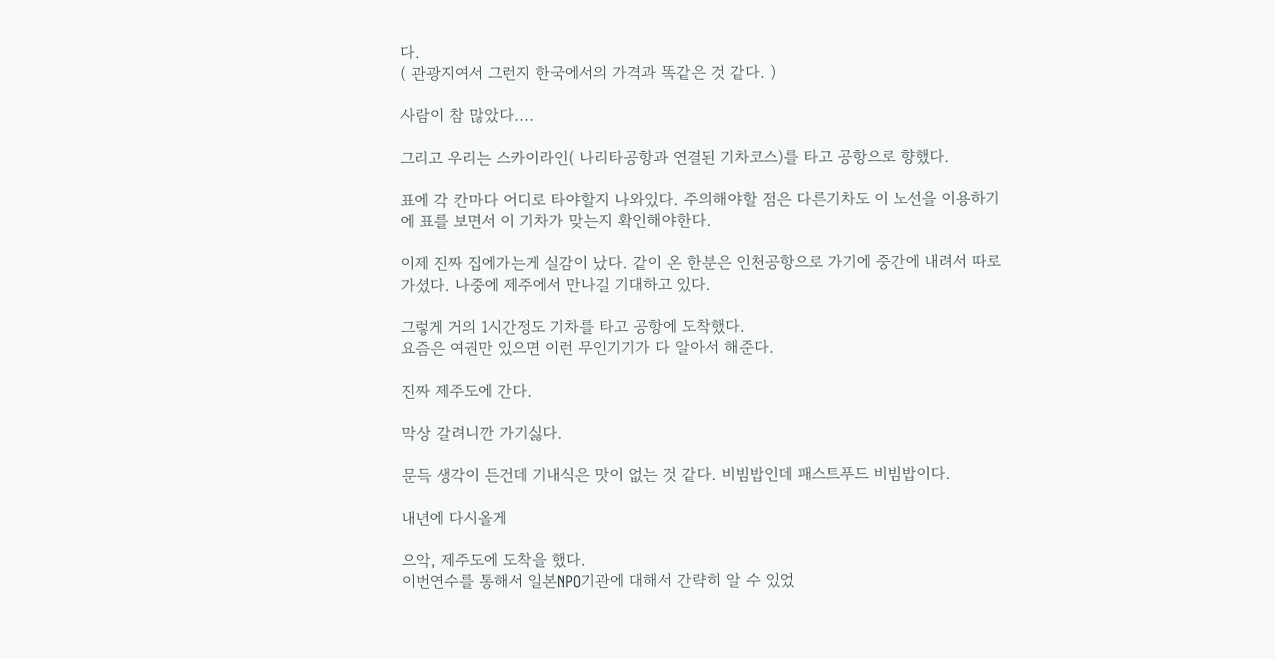다.
( 관광지여서 그런지 한국에서의 가격과 똑같은 것 같다. )

사람이 참 많았다....

그리고 우리는 스카이라인( 나리타공항과 연결된 기차코스)를 타고 공항으로 향했다.

표에 각 칸마다 어디로 타야할지 나와있다. 주의해야할 점은 다른기차도 이 노선을 이용하기에 표를 보면서 이 기차가 맞는지 확인해야한다.

이제 진짜 집에가는게 실감이 났다. 같이 온 한분은 인천공항으로 가기에 중간에 내려서 따로 가셨다. 나중에 제주에서 만나길 기대하고 있다.

그렇게 거의 1시간정도 기차를 타고 공항에 도착했다.
요즘은 여권만 있으면 이런 무인기기가 다 알아서 해준다.

진짜 제주도에 간다.

막상 갈려니깐 가기싫다.

문득 생각이 든건데 기내식은 맛이 없는 것 같다. 비빔밥인데 패스트푸드 비빔밥이다.

내년에 다시올게

으악, 제주도에 도착을 했다.
이번연수를 통해서 일본NPO기관에 대해서 간략히 알 수 있었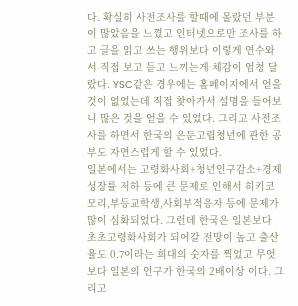다. 확실히 사전조사를 할때에 몰랐던 부분이 많았음을 느꼈고 인터넷으로만 조사를 하고 글을 읽고 쓰는 행위보다 이렇게 연수와서 직접 보고 듣고 느끼는게 체감이 엄청 달랐다. YSC같은 경우에는 홈페이지에서 얻을 것이 없었는데 직접 찾아가서 설명을 들어보니 많은 것을 얻을 수 있었다. 그리고 사전조사를 하면서 한국의 은둔고립청년에 관한 공부도 자연스럽게 할 수 있었다.
일본에서는 고령화사회+청년인구감소+경제성장률 저하 등에 큰 문제로 인해서 히키코모리,부등교학생,사회부적응자 등에 문제가 많이 심화되었다. 그런데 한국은 일본보다 초초고령화사회가 되어갈 전망이 높고 출산율도 0.7이라는 희대의 숫자를 찍었고 무엇보다 일본의 인구가 한국의 2배이상 이다. 그리고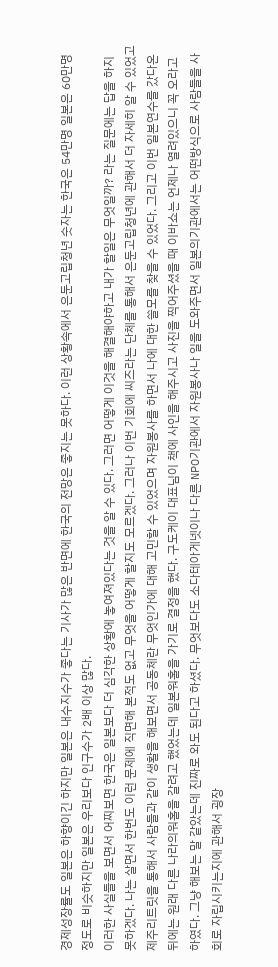경제성장률도 일본은 하향이긴 하지만 일본은 내수지수가 좋다는 기사가 많은 반면에 한국의 전망은 좋지는 못하다. 이런 상황속에서 은둔고립청년 숫자는 한국은 54만명 일본은 60만명 정도로 비슷하지만 일본은 우리보다 인구수가 2배 이상 많다.
이러한 사실들을 보면서 어찌보면 한국은 일본보다 더 심각한 상황에 놓여져있다는 것을 알 수 있다. 그러면 어떻게 이것을 해결해야하고 내가 할일은 무엇일까? 라는 질문에는 답을 하지 못하겠다. 나는 살면서 한번도 이런 문제에 직면해 본적도 없고 무엇을 어떻게 할지도 모르겠다. 그러나 이번 기회에 씨즈라는 단체를 통해서 은둔고립청년에 관해서 더 자세히 알 수 있었고 제주리트릿을 통해서 사람들과 같이 생활을 해보면서 공동체란 무엇인가에 대해 고민할 수 있었으며 자원봉사를 하면서 나에 대한 쓸모를 찾을 수 있었다. 그리고 이번 일본연수를 갔다온 뒤에는 원래 다른 나라의워홀을 갈려고 했었는데 일본워홀을 가기로 결정을 했다. 구도케이 대표님이 책에 사인을 해주시고 사진을 찍어주셨을 때 이바쇼는 언제나 열려있으니 꼭 오라고 하였다. 그냥 해보는 말 같았는데 진짜로 와도 된다고 하셨다. 무엇보다도 소다테아게넷이나 다른 NPO기관에서 자원봉사나 일을 도와주면서 일본의기관에서는 어떤방식으로 사람들을 사회로 자립시키는지에 관해서 굉장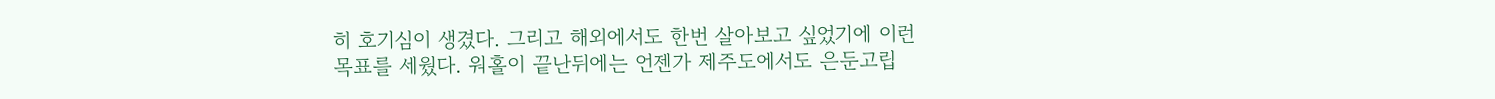히 호기심이 생겼다. 그리고 해외에서도 한번 살아보고 싶었기에 이런 목표를 세웠다. 워홀이 끝난뒤에는 언젠가 제주도에서도 은둔고립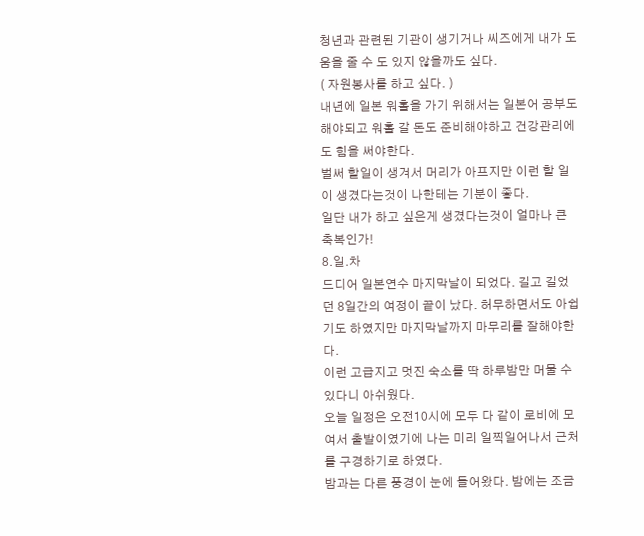청년과 관련된 기관이 생기거나 씨즈에게 내가 도움을 줄 수 도 있지 않을까도 싶다.
( 자원봉사를 하고 싶다. )
내년에 일본 워홀을 가기 위해서는 일본어 공부도 해야되고 워홀 갈 돈도 준비해야하고 건강관리에도 힘을 써야한다.
벌써 할일이 생겨서 머리가 아프지만 이런 할 일이 생겼다는것이 나한테는 기분이 좋다.
일단 내가 하고 싶은게 생겼다는것이 얼마나 큰 축복인가!
8.일.차
드디어 일본연수 마지막날이 되었다. 길고 길었던 8일간의 여정이 끝이 났다. 허무하면서도 아쉽기도 하였지만 마지막날까지 마무리를 잘해야한다.
이런 고급지고 멋진 숙소를 딱 하루밤만 머물 수 있다니 아쉬웠다.
오늘 일정은 오전10시에 모두 다 같이 로비에 모여서 출발이였기에 나는 미리 일찍일어나서 근처를 구경하기로 하였다.
밤과는 다른 풍경이 눈에 들어왔다. 밤에는 조금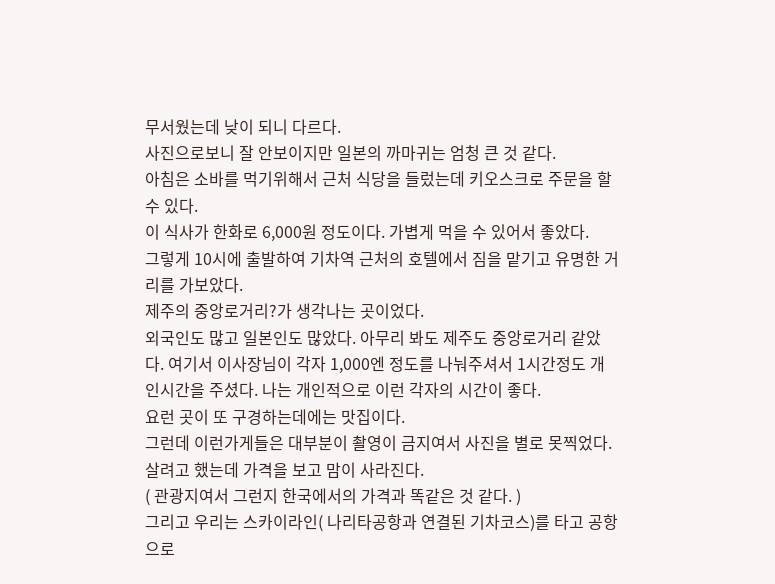무서웠는데 낮이 되니 다르다.
사진으로보니 잘 안보이지만 일본의 까마귀는 엄청 큰 것 같다.
아침은 소바를 먹기위해서 근처 식당을 들렀는데 키오스크로 주문을 할 수 있다.
이 식사가 한화로 6,000원 정도이다. 가볍게 먹을 수 있어서 좋았다.
그렇게 10시에 출발하여 기차역 근처의 호텔에서 짐을 맡기고 유명한 거리를 가보았다.
제주의 중앙로거리?가 생각나는 곳이었다.
외국인도 많고 일본인도 많았다. 아무리 봐도 제주도 중앙로거리 같았다. 여기서 이사장님이 각자 1,000엔 정도를 나눠주셔서 1시간정도 개인시간을 주셨다. 나는 개인적으로 이런 각자의 시간이 좋다.
요런 곳이 또 구경하는데에는 맛집이다.
그런데 이런가게들은 대부분이 촬영이 금지여서 사진을 별로 못찍었다. 살려고 했는데 가격을 보고 맘이 사라진다.
( 관광지여서 그런지 한국에서의 가격과 똑같은 것 같다. )
그리고 우리는 스카이라인( 나리타공항과 연결된 기차코스)를 타고 공항으로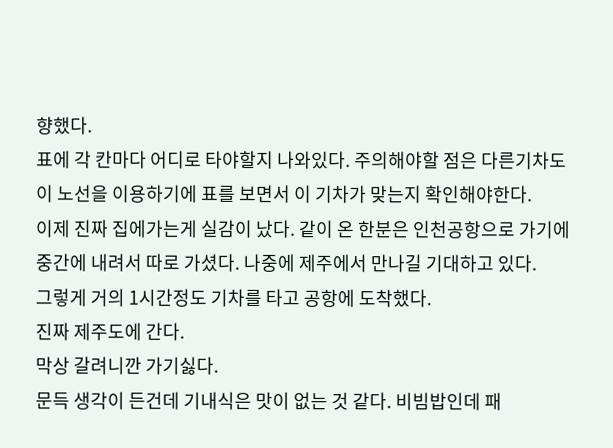향했다.
표에 각 칸마다 어디로 타야할지 나와있다. 주의해야할 점은 다른기차도 이 노선을 이용하기에 표를 보면서 이 기차가 맞는지 확인해야한다.
이제 진짜 집에가는게 실감이 났다. 같이 온 한분은 인천공항으로 가기에 중간에 내려서 따로 가셨다. 나중에 제주에서 만나길 기대하고 있다.
그렇게 거의 1시간정도 기차를 타고 공항에 도착했다.
진짜 제주도에 간다.
막상 갈려니깐 가기싫다.
문득 생각이 든건데 기내식은 맛이 없는 것 같다. 비빔밥인데 패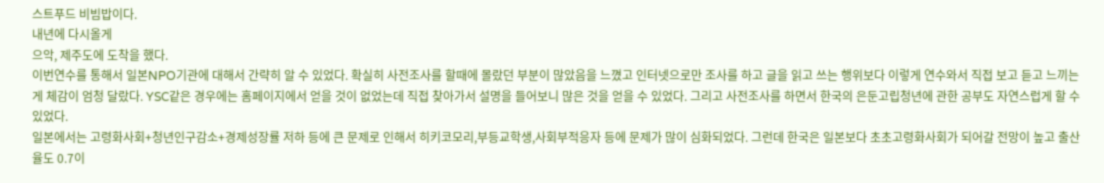스트푸드 비빔밥이다.
내년에 다시올게
으악, 제주도에 도착을 했다.
이번연수를 통해서 일본NPO기관에 대해서 간략히 알 수 있었다. 확실히 사전조사를 할때에 몰랐던 부분이 많았음을 느꼈고 인터넷으로만 조사를 하고 글을 읽고 쓰는 행위보다 이렇게 연수와서 직접 보고 듣고 느끼는게 체감이 엄청 달랐다. YSC같은 경우에는 홈페이지에서 얻을 것이 없었는데 직접 찾아가서 설명을 들어보니 많은 것을 얻을 수 있었다. 그리고 사전조사를 하면서 한국의 은둔고립청년에 관한 공부도 자연스럽게 할 수 있었다.
일본에서는 고령화사회+청년인구감소+경제성장률 저하 등에 큰 문제로 인해서 히키코모리,부등교학생,사회부적응자 등에 문제가 많이 심화되었다. 그런데 한국은 일본보다 초초고령화사회가 되어갈 전망이 높고 출산율도 0.7이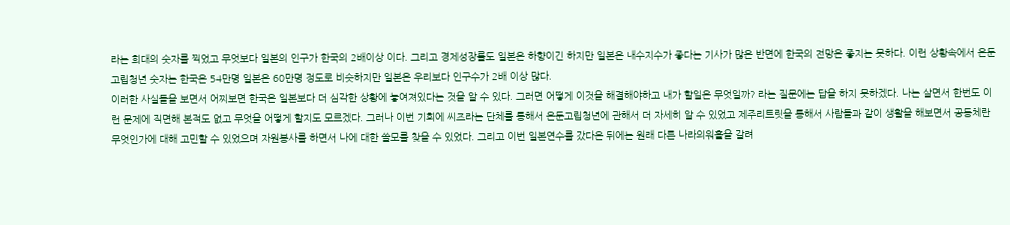라는 희대의 숫자를 찍었고 무엇보다 일본의 인구가 한국의 2배이상 이다. 그리고 경제성장률도 일본은 하향이긴 하지만 일본은 내수지수가 좋다는 기사가 많은 반면에 한국의 전망은 좋지는 못하다. 이런 상황속에서 은둔고립청년 숫자는 한국은 54만명 일본은 60만명 정도로 비슷하지만 일본은 우리보다 인구수가 2배 이상 많다.
이러한 사실들을 보면서 어찌보면 한국은 일본보다 더 심각한 상황에 놓여져있다는 것을 알 수 있다. 그러면 어떻게 이것을 해결해야하고 내가 할일은 무엇일까? 라는 질문에는 답을 하지 못하겠다. 나는 살면서 한번도 이런 문제에 직면해 본적도 없고 무엇을 어떻게 할지도 모르겠다. 그러나 이번 기회에 씨즈라는 단체를 통해서 은둔고립청년에 관해서 더 자세히 알 수 있었고 제주리트릿을 통해서 사람들과 같이 생활을 해보면서 공동체란 무엇인가에 대해 고민할 수 있었으며 자원봉사를 하면서 나에 대한 쓸모를 찾을 수 있었다. 그리고 이번 일본연수를 갔다온 뒤에는 원래 다른 나라의워홀을 갈려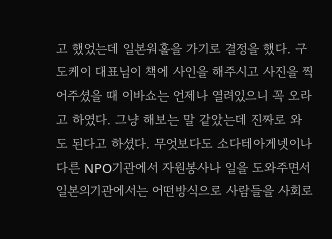고 했었는데 일본워홀을 가기로 결정을 했다. 구도케이 대표님이 책에 사인을 해주시고 사진을 찍어주셨을 때 이바쇼는 언제나 열려있으니 꼭 오라고 하였다. 그냥 해보는 말 같았는데 진짜로 와도 된다고 하셨다. 무엇보다도 소다테아게넷이나 다른 NPO기관에서 자원봉사나 일을 도와주면서 일본의기관에서는 어떤방식으로 사람들을 사회로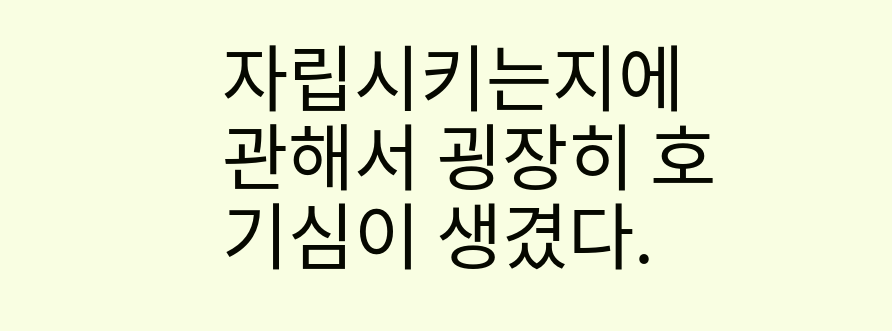자립시키는지에 관해서 굉장히 호기심이 생겼다.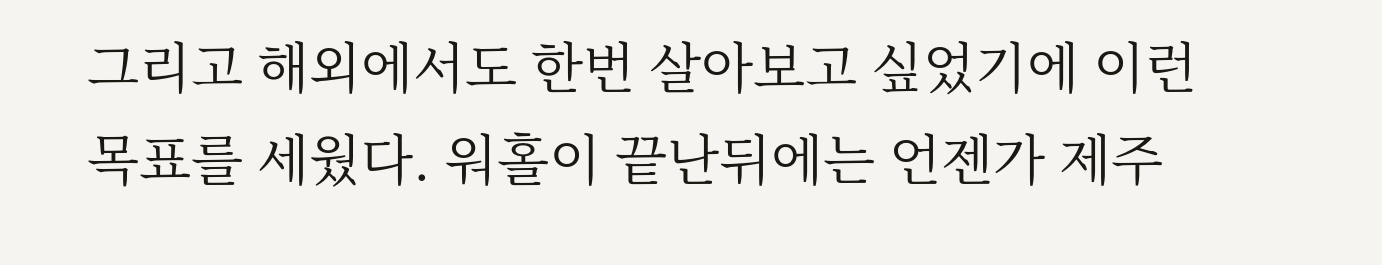그리고 해외에서도 한번 살아보고 싶었기에 이런 목표를 세웠다. 워홀이 끝난뒤에는 언젠가 제주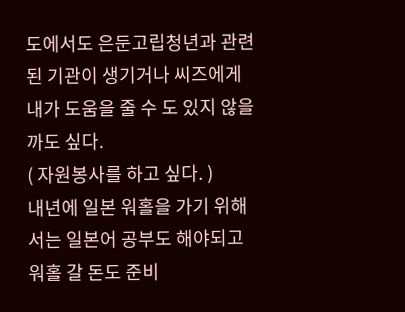도에서도 은둔고립청년과 관련된 기관이 생기거나 씨즈에게 내가 도움을 줄 수 도 있지 않을까도 싶다.
( 자원봉사를 하고 싶다. )
내년에 일본 워홀을 가기 위해서는 일본어 공부도 해야되고 워홀 갈 돈도 준비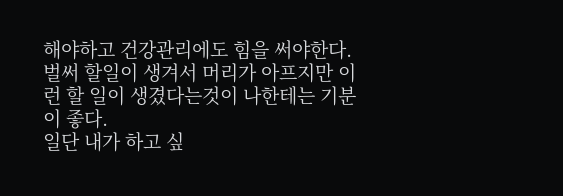해야하고 건강관리에도 힘을 써야한다.
벌써 할일이 생겨서 머리가 아프지만 이런 할 일이 생겼다는것이 나한테는 기분이 좋다.
일단 내가 하고 싶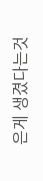은게 생겼다는것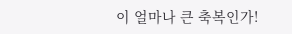이 얼마나 큰 축복인가!